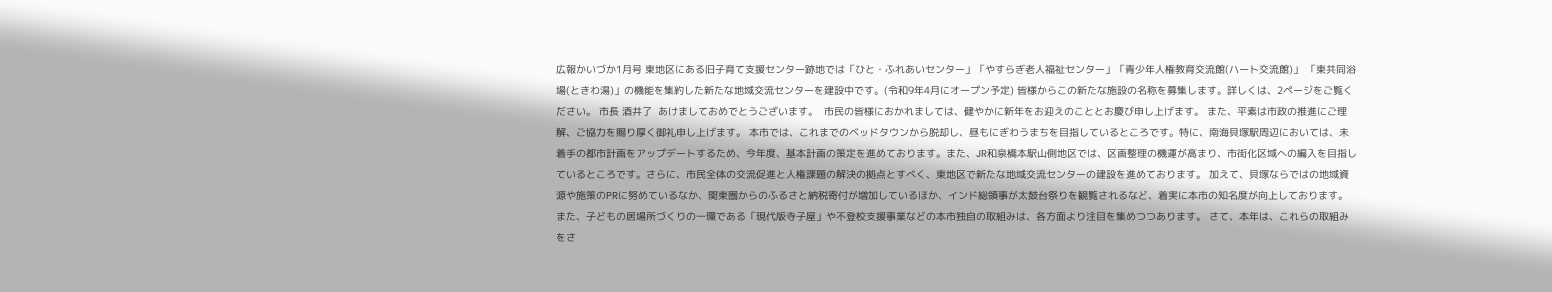広報かいづか1月号 東地区にある旧子育て支援センター跡地では「ひと・ふれあいセンター」「やすらぎ老人福祉センター」「青少年人権教育交流館(ハート交流館)」 「東共同浴場(ときわ湯)」の機能を集約した新たな地域交流センターを建設中です。(令和9年4月にオープン予定) 皆様からこの新たな施設の名称を募集します。詳しくは、2ページをご覧ください。 市長 酒井了  あけましておめでとうございます。  市民の皆様におかれましては、健やかに新年をお迎えのこととお慶び申し上げます。 また、平素は市政の推進にご理解、ご協力を賜り厚く御礼申し上げます。 本市では、これまでのベッドタウンから脱却し、昼もにぎわうまちを目指しているところです。特に、南海貝塚駅周辺においては、未着手の都市計画をアップデートするため、今年度、基本計画の策定を進めております。また、JR和泉橋本駅山側地区では、区画整理の機運が高まり、市街化区域への編入を目指しているところです。さらに、市民全体の交流促進と人権課題の解決の拠点とすべく、東地区で新たな地域交流センターの建設を進めております。 加えて、貝塚ならではの地域資源や施策のPRに努めているなか、関東圏からのふるさと納税寄付が増加しているほか、インド総領事が太鼓台祭りを観覧されるなど、着実に本市の知名度が向上しております。 また、子どもの居場所づくりの一環である「現代版寺子屋」や不登校支援事業などの本市独自の取組みは、各方面より注目を集めつつあります。 さて、本年は、これらの取組みをさ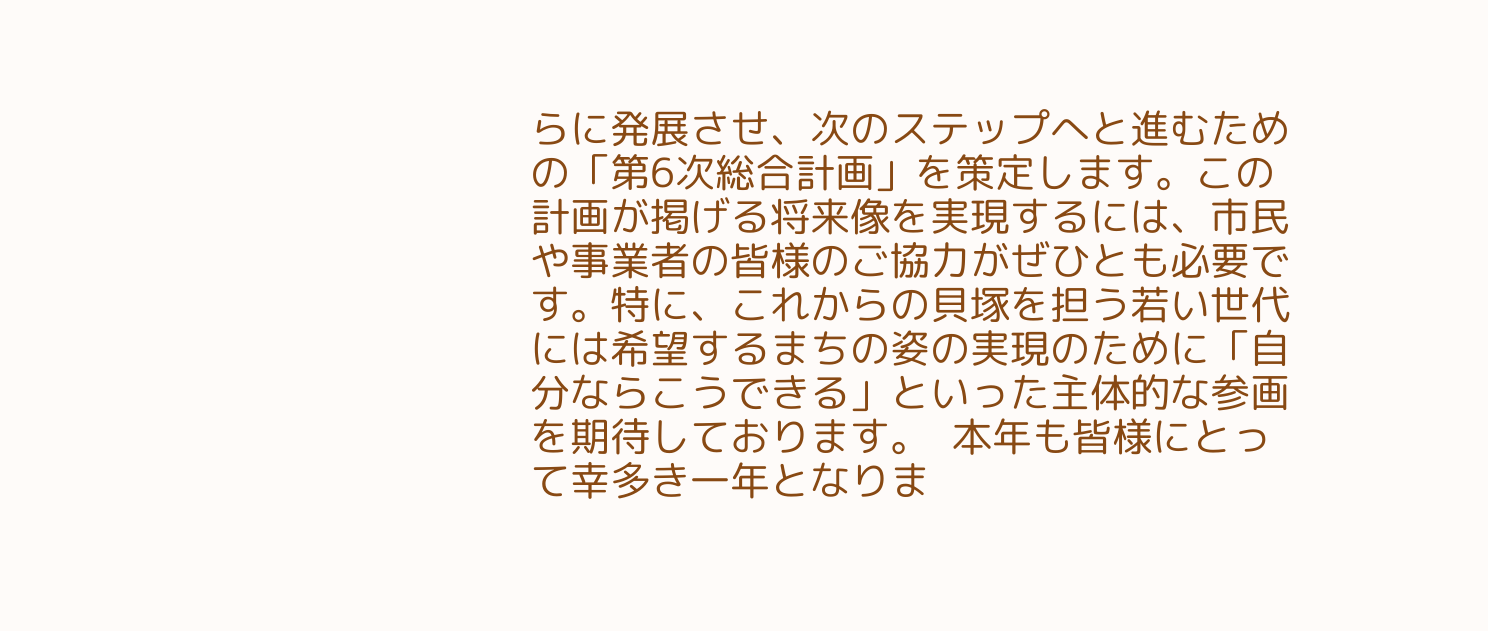らに発展させ、次のステップへと進むための「第6次総合計画」を策定します。この計画が掲げる将来像を実現するには、市民や事業者の皆様のご協力がぜひとも必要です。特に、これからの貝塚を担う若い世代には希望するまちの姿の実現のために「自分ならこうできる」といった主体的な参画を期待しております。  本年も皆様にとって幸多き一年となりま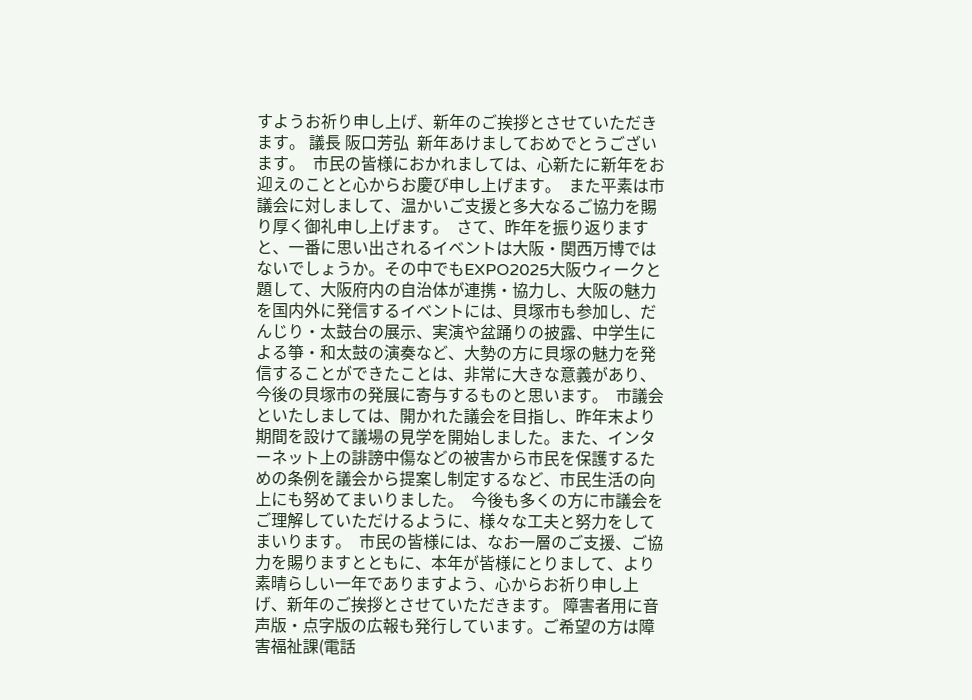すようお祈り申し上げ、新年のご挨拶とさせていただきます。 議長 阪口芳弘  新年あけましておめでとうございます。  市民の皆様におかれましては、心新たに新年をお迎えのことと心からお慶び申し上げます。  また平素は市議会に対しまして、温かいご支援と多大なるご協力を賜り厚く御礼申し上げます。  さて、昨年を振り返りますと、一番に思い出されるイベントは大阪・関西万博ではないでしょうか。その中でもEXPO2025大阪ウィークと題して、大阪府内の自治体が連携・協力し、大阪の魅力を国内外に発信するイベントには、貝塚市も参加し、だんじり・太鼓台の展示、実演や盆踊りの披露、中学生による箏・和太鼓の演奏など、大勢の方に貝塚の魅力を発信することができたことは、非常に大きな意義があり、今後の貝塚市の発展に寄与するものと思います。  市議会といたしましては、開かれた議会を目指し、昨年末より期間を設けて議場の見学を開始しました。また、インターネット上の誹謗中傷などの被害から市民を保護するための条例を議会から提案し制定するなど、市民生活の向上にも努めてまいりました。  今後も多くの方に市議会をご理解していただけるように、様々な工夫と努力をしてまいります。  市民の皆様には、なお一層のご支援、ご協力を賜りますとともに、本年が皆様にとりまして、より素晴らしい一年でありますよう、心からお祈り申し上げ、新年のご挨拶とさせていただきます。 障害者用に音声版・点字版の広報も発行しています。ご希望の方は障害福祉課(電話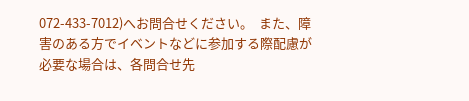072-433-7012)へお問合せください。  また、障害のある方でイベントなどに参加する際配慮が必要な場合は、各問合せ先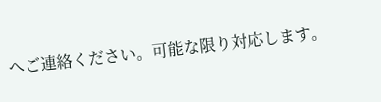へご連絡ください。可能な限り対応します。